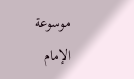موسوعة الإمام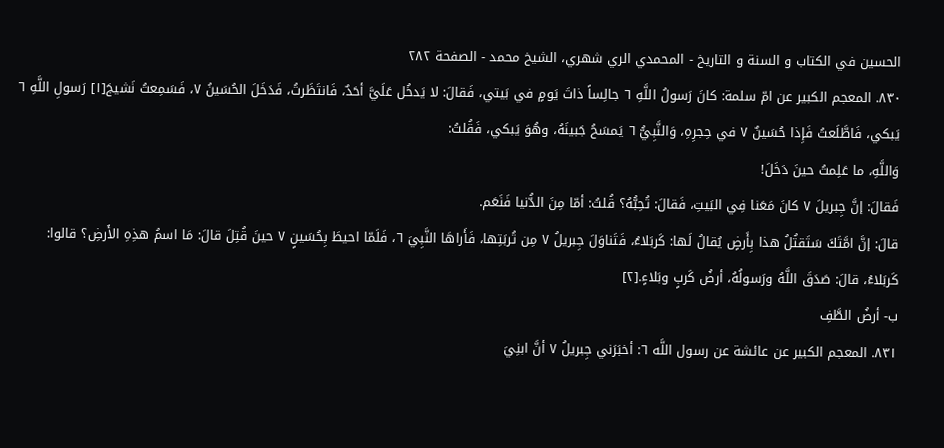الحسين في الكتاب و السنة و التاريخ - المحمدي الري شهري، الشيخ محمد - الصفحة ٢٨٢
٨٣٠. المعجم الكبير عن امّ سلمة: كانَ رَسولُ اللَّهِ ٦ جالِساً ذاتَ يَومٍ في بَيتي، فَقالَ: لا يَدخُل عَلَيَّ أحَدٌ، فَانتَظَرتُ، فَدَخَلَ الحُسَينُ ٧، فَسَمِعتُ نَشيجَ[١] رَسولِ اللَّهِ ٦ يَبكي، فَاطَّلَعتُ فَإِذا حُسَينٌ ٧ في حِجرِهِ، وَالنَّبِيُّ ٦ يَمسَحُ جَبينَهُ، وهُوَ يَبكي، فَقُلتُ:
وَاللَّهِ، ما عَلِمتُ حينَ دَخَلَ!
فَقالَ: إنَّ جِبريلَ ٧ كانَ مَعَنا فِي البَيتِ، فَقالَ: تُحِبُّهُ؟ قُلتُ: أمّا مِنَ الدُّنيا فَنَعَم.
قالَ: إنَّ امَّتَكَ سَتَقتُلُ هذا بِأَرضٍ يُقالُ لَها: كَربَلاءُ، فَتَناوَلَ جِبريلُ ٧ مِن تُربَتِها، فَأَراهَا النَّبِيَ ٦، فَلَمّا احيطَ بِحُسَينٍ ٧ حينَ قُتِلَ قالَ: مَا اسمُ هذِهِ الأَرضِ؟ قالوا:
كَربَلاءُ، قالَ: صَدَقَ اللَّهُ ورَسولُهُ، أرضُ كَربٍ وبَلاءٍ.[٢]
ب- أرضُ الطَّفِ
٨٣١. المعجم الكبير عن عائشة عن رسول اللَّه ٦: أخبَرَني جِبريلُ ٧ أنَّ ابنِيَ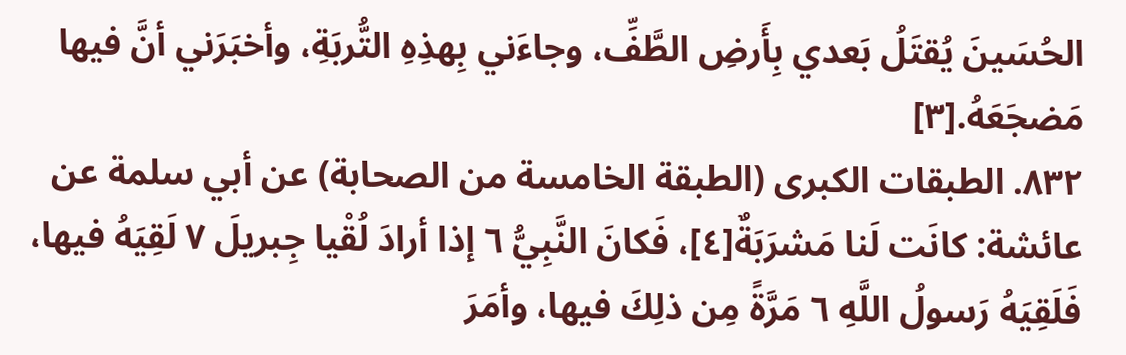الحُسَينَ يُقتَلُ بَعدي بِأَرضِ الطَّفِّ، وجاءَني بِهذِهِ التُّربَةِ، وأخبَرَني أنَّ فيها مَضجَعَهُ.[٣]
٨٣٢. الطبقات الكبرى (الطبقة الخامسة من الصحابة) عن أبي سلمة عن عائشة: كانَت لَنا مَشرَبَةٌ[٤]، فَكانَ النَّبِيُّ ٦ إذا أرادَ لُقْيا جِبريلَ ٧ لَقِيَهُ فيها، فَلَقِيَهُ رَسولُ اللَّهِ ٦ مَرَّةً مِن ذلِكَ فيها، وأمَرَ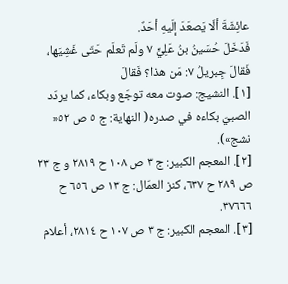عائِشَةَ ألّا يَصعَدَ إلَيهِ أحَدٌ.
فَدَخَلَ حُسَينُ بنُ عَلِيٍّ ٧ ولَم تَعلَم حَتّى غَشِيَها، فَقالَ جِبريلُ ٧: مَن هذا؟ فَقالَ
[١]. النشيج: صوت معه توجّع وبكاء، كما يردّد الصبيّ بكاءه في صدره( النهاية: ج ٥ ص ٥٢« نشج»).
[٢]. المعجم الكبير: ج ٣ ص ١٠٨ ح ٢٨١٩ و ج ٢٣ ص ٢٨٩ ح ٦٣٧، كنز العمّال: ج ١٣ ص ٦٥٦ ح ٣٧٦٦٦.
[٣]. المعجم الكبير: ج ٣ ص ١٠٧ ح ٢٨١٤، أعلام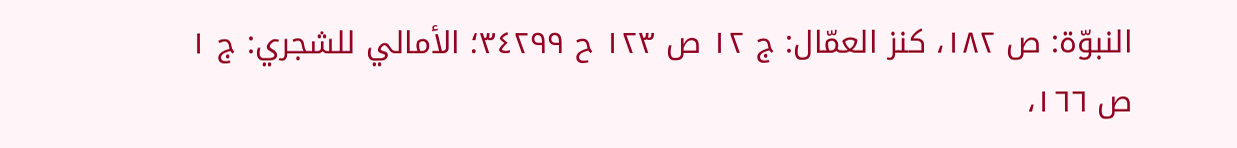النبوّة: ص ١٨٢، كنز العمّال: ج ١٢ ص ١٢٣ ح ٣٤٢٩٩؛ الأمالي للشجري: ج ١ ص ١٦٦،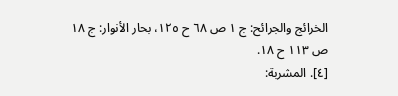الخرائج والجرائح: ج ١ ص ٦٨ ح ١٢٥، بحار الأنوار: ج ١٨ ص ١١٣ ح ١٨.
[٤]. المشربة: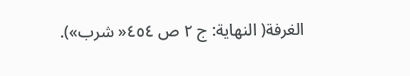الغرفة( النهاية: ج ٢ ص ٤٥٤« شرب»).